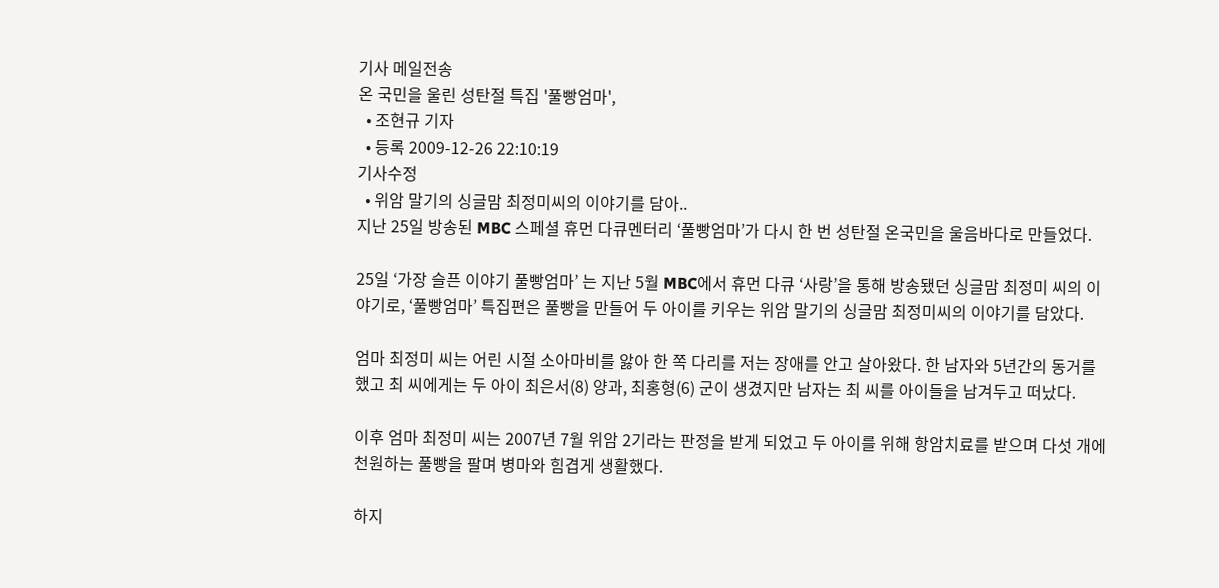기사 메일전송
온 국민을 울린 성탄절 특집 '풀빵엄마',
  • 조현규 기자
  • 등록 2009-12-26 22:10:19
기사수정
  • 위암 말기의 싱글맘 최정미씨의 이야기를 담아..
지난 25일 방송된 MBC 스페셜 휴먼 다큐멘터리 ‘풀빵엄마’가 다시 한 번 성탄절 온국민을 울음바다로 만들었다.

25일 ‘가장 슬픈 이야기 풀빵엄마’ 는 지난 5월 MBC에서 휴먼 다큐 ‘사랑’을 통해 방송됐던 싱글맘 최정미 씨의 이야기로, ‘풀빵엄마’ 특집편은 풀빵을 만들어 두 아이를 키우는 위암 말기의 싱글맘 최정미씨의 이야기를 담았다.

엄마 최정미 씨는 어린 시절 소아마비를 앓아 한 쪽 다리를 저는 장애를 안고 살아왔다. 한 남자와 5년간의 동거를 했고 최 씨에게는 두 아이 최은서(8) 양과, 최홍형(6) 군이 생겼지만 남자는 최 씨를 아이들을 남겨두고 떠났다.

이후 엄마 최정미 씨는 2007년 7월 위암 2기라는 판정을 받게 되었고 두 아이를 위해 항암치료를 받으며 다섯 개에 천원하는 풀빵을 팔며 병마와 힘겹게 생활했다.

하지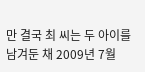만 결국 최 씨는 두 아이를 남겨둔 채 2009년 7월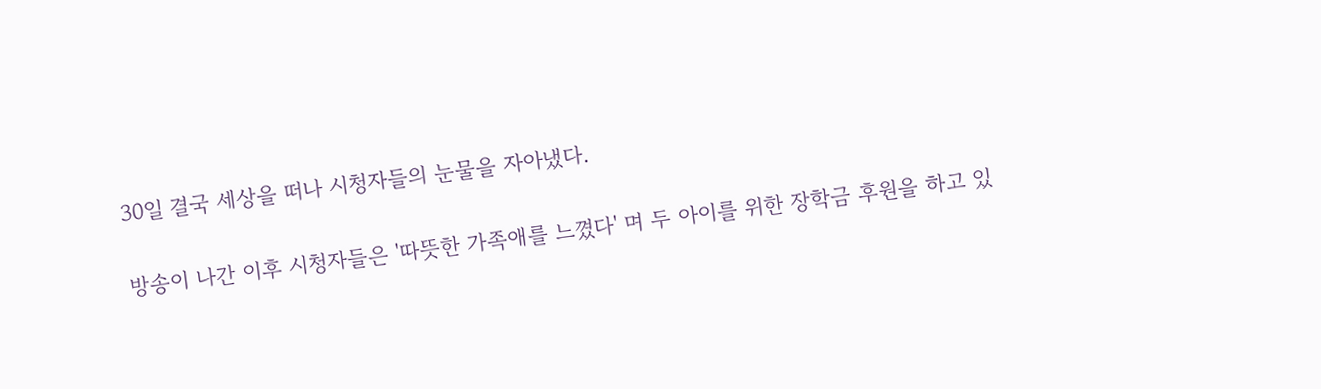30일 결국 세상을 떠나 시청자들의 눈물을 자아냈다.

방송이 나간 이후 시청자들은 '따뜻한 가족애를 느꼈다' 며 두 아이를 위한 장학금 후원을 하고 있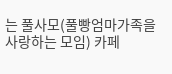는 풀사모(풀빵엄마가족을 사랑하는 모임) 카페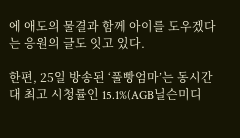에 애도의 물결과 함께 아이를 도우겠다는 응원의 글도 잇고 있다.

한편, 25일 방송된 ‘풀빵엄마’는 동시간대 최고 시청률인 15.1%(AGB닐슨미디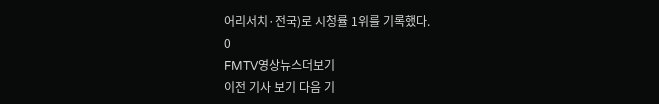어리서치·전국)로 시청률 1위를 기록했다.
0
FMTV영상뉴스더보기
이전 기사 보기 다음 기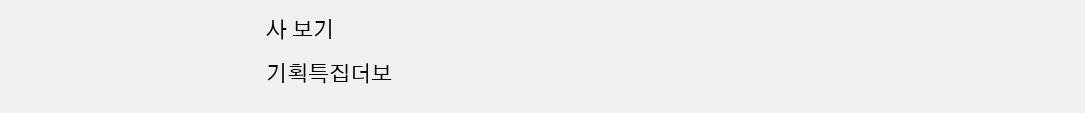사 보기
기획특집더보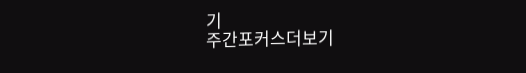기
주간포커스더보기